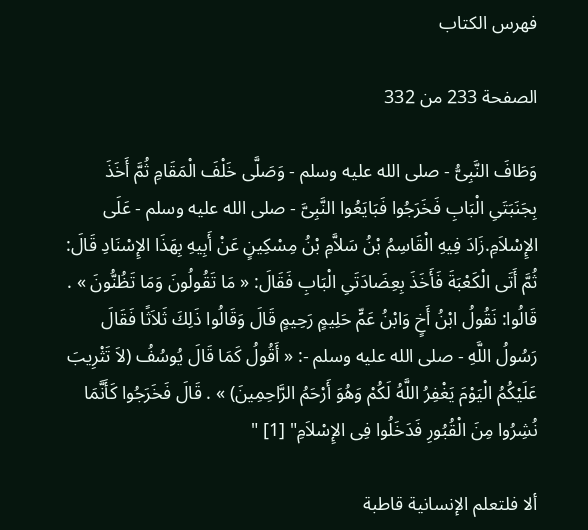فهرس الكتاب

الصفحة 233 من 332

وَطَافَ النَّبِىُّ - صلى الله عليه وسلم - وَصَلَّى خَلْفَ الْمَقَامِ ثُمَّ أَخَذَ بِجَنَبَتَىِ الْبَابِ فَخَرَجُوا فَبَايَعُوا النَّبِىَّ - صلى الله عليه وسلم - عَلَى الإِسْلاَمِ.زَادَ فِيهِ الْقَاسِمُ بْنُ سَلاَّمِ بْنُ مِسْكِينٍ عَنْ أَبِيهِ بِهَذَا الإِسْنَادِ قَالَ: ثُمَّ أَتَى الْكَعْبَةَ فَأَخَذَ بِعِضَادَتَىِ الْبَابِ فَقَالَ: « مَا تَقُولُونَ وَمَا تَظُنُّونَ » . قَالُوا: نَقُولُ ابْنُ أَخٍ وَابْنُ عَمٍّ حَلِيمٍ رَحِيمٍ قَالَ وَقَالُوا ذَلِكَ ثَلاَثًا فَقَالَ رَسُولُ اللَّهِ - صلى الله عليه وسلم -: « أَقُولُ كَمَا قَالَ يُوسُفُ (لاَ تَثْرِيبَ عَلَيْكُمُ الْيَوْمَ يَغْفِرُ اللَّهُ لَكُمْ وَهُوَ أَرْحَمُ الرَّاحِمِينَ) » . قَالَ فَخَرَجُوا كَأَنَّمَا نُشِرُوا مِنَ الْقُبُورِ فَدَخَلُوا فِى الإِسْلاَمِ" [1] "

ألا فلتعلم الإنسانية قاطبة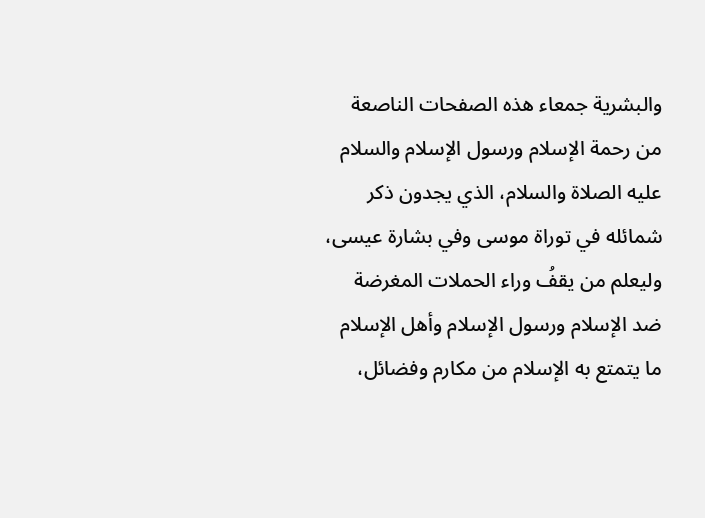والبشرية جمعاء هذه الصفحات الناصعة من رحمة الإسلام ورسول الإسلام والسلام عليه الصلاة والسلام، الذي يجدون ذكر شمائله في توراة موسى وفي بشارة عيسى، وليعلم من يقفُ وراء الحملات المغرضة ضد الإسلام ورسول الإسلام وأهل الإسلام ما يتمتع به الإسلام من مكارم وفضائل،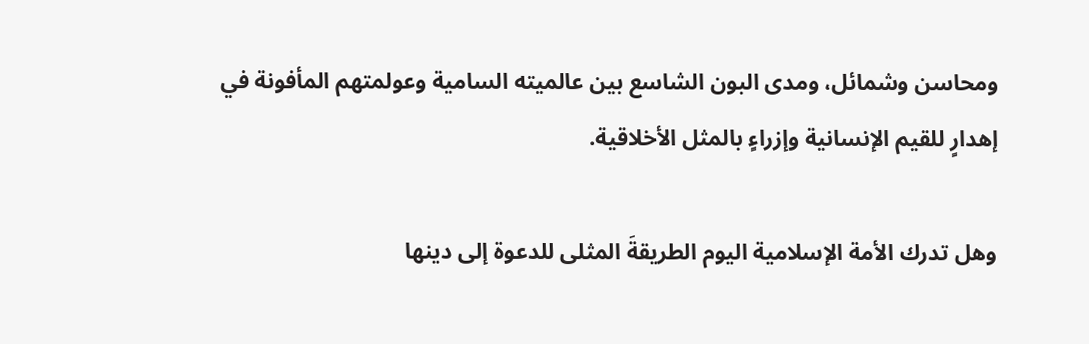ومحاسن وشمائل، ومدى البون الشاسع بين عالميته السامية وعولمتهم المأفونة في إهدارٍ للقيم الإنسانية وإزراءٍ بالمثل الأخلاقية.

وهل تدرك الأمة الإسلامية اليوم الطريقةَ المثلى للدعوة إلى دينها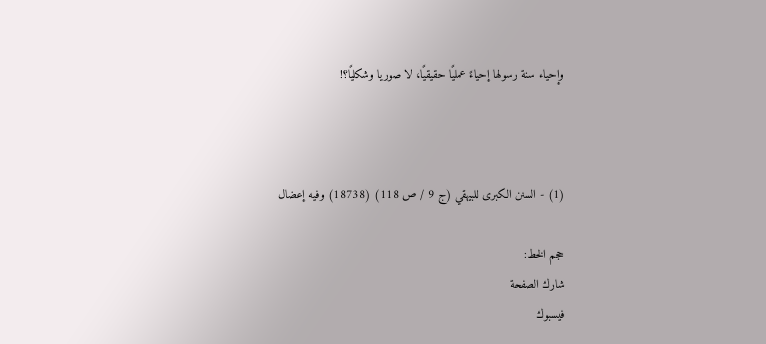وإحياء سنة رسولها إحياءً عمليًا حقيقيًا، لا صوريا وشكليًا؟!



(1) - السنن الكبرى للبيهقي (ج 9 / ص 118) (18738) وفيه إعضال

حجم الخط:
شارك الصفحة
فيسبوك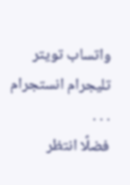واتساب تويتر تليجرام انستجرام
. . .
فضلًا انتظر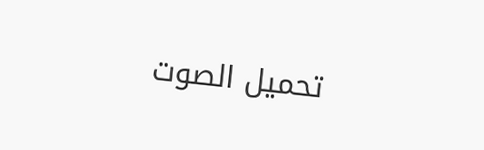تحميل الصوت